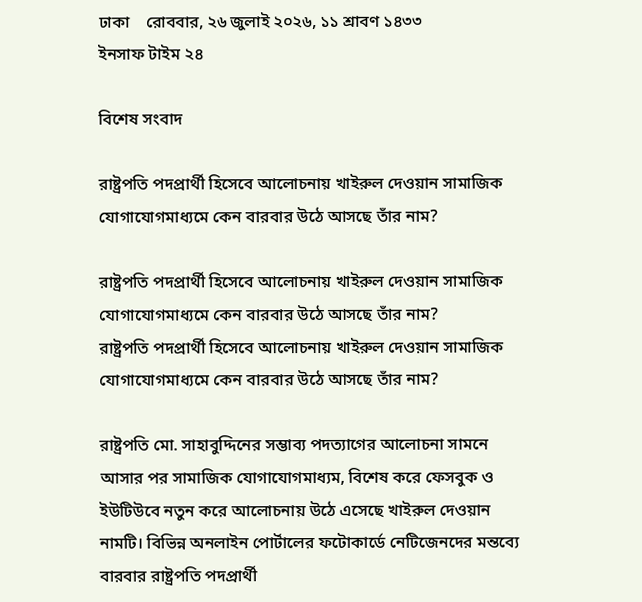ঢাকা    রোববার, ২৬ জুলাই ২০২৬, ১১ শ্রাবণ ১৪৩৩
ইনসাফ টাইম ২৪

বিশেষ সংবাদ

রাষ্ট্রপতি পদপ্রার্থী হিসেবে আলোচনায় খাইরুল দেওয়ান সামাজিক যোগাযোগমাধ্যমে কেন বারবার উঠে আসছে তাঁর নাম?

রাষ্ট্রপতি পদপ্রার্থী হিসেবে আলোচনায় খাইরুল দেওয়ান সামাজিক যোগাযোগমাধ্যমে কেন বারবার উঠে আসছে তাঁর নাম?
রাষ্ট্রপতি পদপ্রার্থী হিসেবে আলোচনায় খাইরুল দেওয়ান সামাজিক যোগাযোগমাধ্যমে কেন বারবার উঠে আসছে তাঁর নাম?

রাষ্ট্রপতি মো. সাহাবুদ্দিনের সম্ভাব্য পদত্যাগের আলোচনা সামনে আসার পর সামাজিক যোগাযোগমাধ্যম, বিশেষ করে ফেসবুক ও ইউটিউবে নতুন করে আলোচনায় উঠে এসেছে খাইরুল দেওয়ান নামটি। বিভিন্ন অনলাইন পোর্টালের ফটোকার্ডে নেটিজেনদের মন্তব্যে বারবার রাষ্ট্রপতি পদপ্রার্থী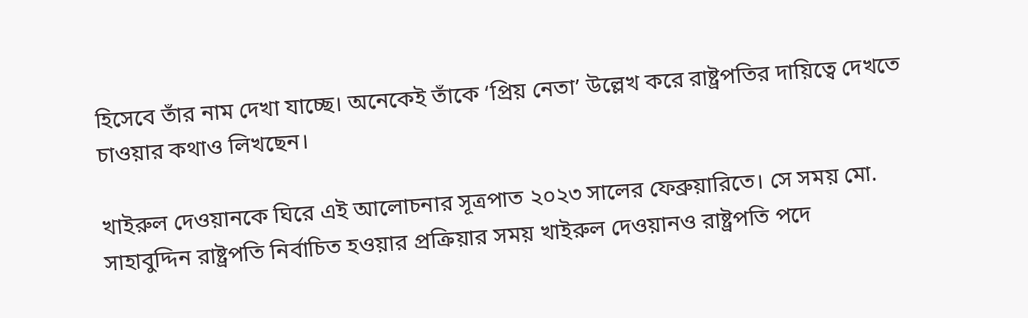হিসেবে তাঁর নাম দেখা যাচ্ছে। অনেকেই তাঁকে ‘প্রিয় নেতা’ উল্লেখ করে রাষ্ট্রপতির দায়িত্বে দেখতে চাওয়ার কথাও লিখছেন।

খাইরুল দেওয়ানকে ঘিরে এই আলোচনার সূত্রপাত ২০২৩ সালের ফেব্রুয়ারিতে। সে সময় মো. সাহাবুদ্দিন রাষ্ট্রপতি নির্বাচিত হওয়ার প্রক্রিয়ার সময় খাইরুল দেওয়ানও রাষ্ট্রপতি পদে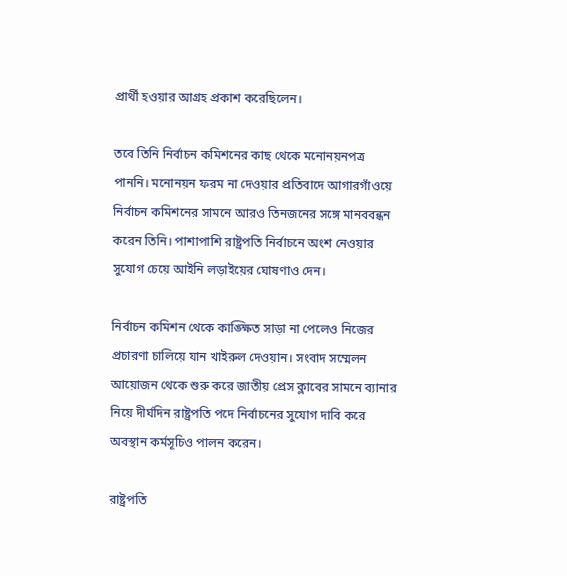প্রার্থী হওয়ার আগ্রহ প্রকাশ করেছিলেন।

তবে তিনি নির্বাচন কমিশনের কাছ থেকে মনোনয়নপত্র পাননি। মনোনয়ন ফরম না দেওয়ার প্রতিবাদে আগারগাঁওয়ে নির্বাচন কমিশনের সামনে আরও তিনজনের সঙ্গে মানববন্ধন করেন তিনি। পাশাপাশি রাষ্ট্রপতি নির্বাচনে অংশ নেওয়ার সুযোগ চেয়ে আইনি লড়াইয়ের ঘোষণাও দেন।

নির্বাচন কমিশন থেকে কাঙ্ক্ষিত সাড়া না পেলেও নিজের প্রচারণা চালিয়ে যান খাইরুল দেওয়ান। সংবাদ সম্মেলন আয়োজন থেকে শুরু করে জাতীয় প্রেস ক্লাবের সামনে ব্যানার নিয়ে দীর্ঘদিন রাষ্ট্রপতি পদে নির্বাচনের সুযোগ দাবি করে অবস্থান কর্মসূচিও পালন করেন।

রাষ্ট্রপতি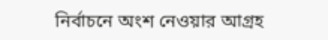নির্বাচনে অংশ নেওয়ার আগ্রহ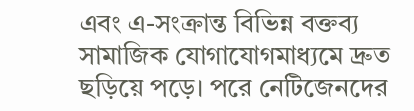এবং এ-সংক্রান্ত বিভিন্ন বক্তব্য সামাজিক যোগাযোগমাধ্যমে দ্রুত ছড়িয়ে পড়ে। পরে নেটিজেনদের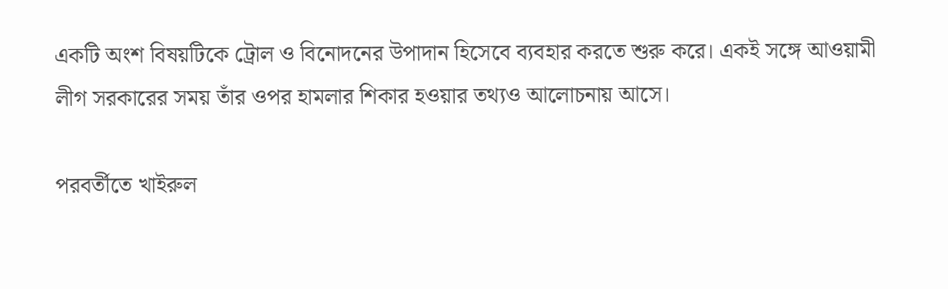একটি অংশ বিষয়টিকে ট্রোল ও বিনোদনের উপাদান হিসেবে ব্যবহার করতে শুরু করে। একই সঙ্গে আওয়ামী লীগ সরকারের সময় তাঁর ওপর হামলার শিকার হওয়ার তথ্যও আলোচনায় আসে।

পরবর্তীতে খাইরুল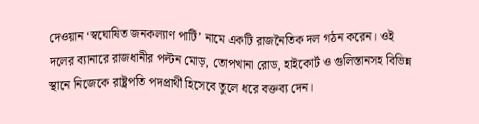দেওয়ান ‘স্বঘোষিত জনকল্যাণ পার্টি’ নামে একটি রাজনৈতিক দল গঠন করেন। ওই দলের ব্যানারে রাজধানীর পল্টন মোড়, তোপখানা রোড, হাইকোর্ট ও গুলিস্তানসহ বিভিন্ন স্থানে নিজেকে রাষ্ট্রপতি পদপ্রার্থী হিসেবে তুলে ধরে বক্তব্য দেন।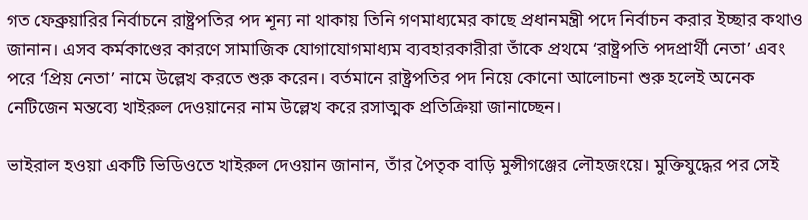গত ফেব্রুয়ারির নির্বাচনে রাষ্ট্রপতির পদ শূন্য না থাকায় তিনি গণমাধ্যমের কাছে প্রধানমন্ত্রী পদে নির্বাচন করার ইচ্ছার কথাও জানান। এসব কর্মকাণ্ডের কারণে সামাজিক যোগাযোগমাধ্যম ব্যবহারকারীরা তাঁকে প্রথমে ‘রাষ্ট্রপতি পদপ্রার্থী নেতা’ এবং পরে ‘প্রিয় নেতা’ নামে উল্লেখ করতে শুরু করেন। বর্তমানে রাষ্ট্রপতির পদ নিয়ে কোনো আলোচনা শুরু হলেই অনেক নেটিজেন মন্তব্যে খাইরুল দেওয়ানের নাম উল্লেখ করে রসাত্মক প্রতিক্রিয়া জানাচ্ছেন।

ভাইরাল হওয়া একটি ভিডিওতে খাইরুল দেওয়ান জানান, তাঁর পৈতৃক বাড়ি মুন্সীগঞ্জের লৌহজংয়ে। মুক্তিযুদ্ধের পর সেই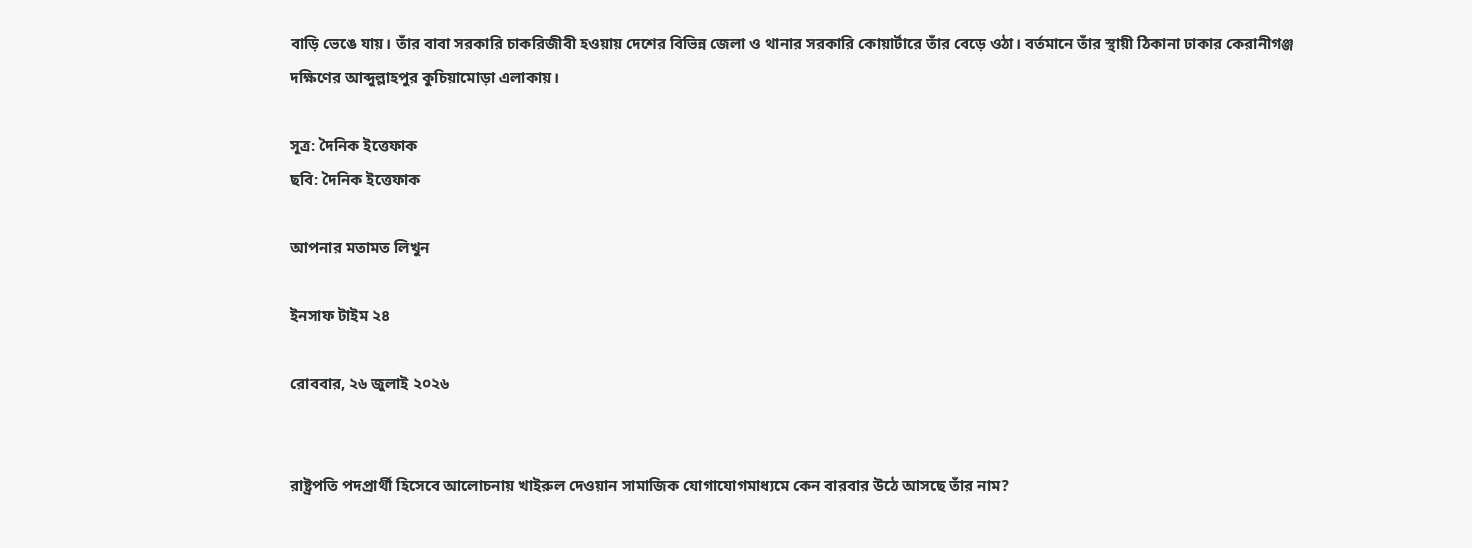বাড়ি ভেঙে যায়। তাঁর বাবা সরকারি চাকরিজীবী হওয়ায় দেশের বিভিন্ন জেলা ও থানার সরকারি কোয়ার্টারে তাঁর বেড়ে ওঠা। বর্তমানে তাঁর স্থায়ী ঠিকানা ঢাকার কেরানীগঞ্জ দক্ষিণের আব্দুল্লাহপুর কুচিয়ামোড়া এলাকায়।

সূত্র: দৈনিক ইত্তেফাক
ছবি: দৈনিক ইত্তেফাক

আপনার মতামত লিখুন

ইনসাফ টাইম ২৪

রোববার, ২৬ জুলাই ২০২৬


রাষ্ট্রপতি পদপ্রার্থী হিসেবে আলোচনায় খাইরুল দেওয়ান সামাজিক যোগাযোগমাধ্যমে কেন বারবার উঠে আসছে তাঁর নাম?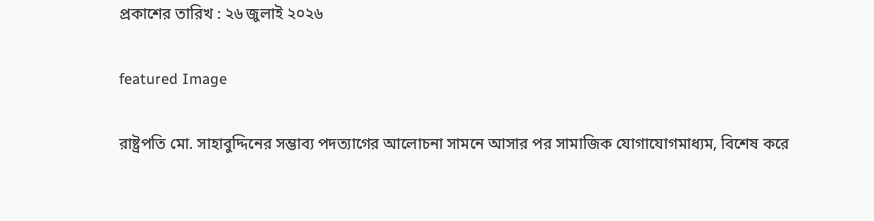প্রকাশের তারিখ : ২৬ জুলাই ২০২৬

featured Image

রাষ্ট্রপতি মো. সাহাবুদ্দিনের সম্ভাব্য পদত্যাগের আলোচনা সামনে আসার পর সামাজিক যোগাযোগমাধ্যম, বিশেষ করে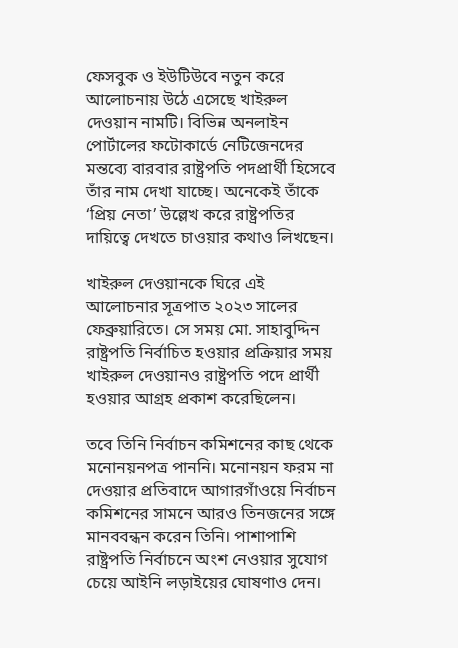ফেসবুক ও ইউটিউবে নতুন করে আলোচনায় উঠে এসেছে খাইরুল দেওয়ান নামটি। বিভিন্ন অনলাইন পোর্টালের ফটোকার্ডে নেটিজেনদের মন্তব্যে বারবার রাষ্ট্রপতি পদপ্রার্থী হিসেবে তাঁর নাম দেখা যাচ্ছে। অনেকেই তাঁকে ‘প্রিয় নেতা’ উল্লেখ করে রাষ্ট্রপতির দায়িত্বে দেখতে চাওয়ার কথাও লিখছেন।

খাইরুল দেওয়ানকে ঘিরে এই আলোচনার সূত্রপাত ২০২৩ সালের ফেব্রুয়ারিতে। সে সময় মো. সাহাবুদ্দিন রাষ্ট্রপতি নির্বাচিত হওয়ার প্রক্রিয়ার সময় খাইরুল দেওয়ানও রাষ্ট্রপতি পদে প্রার্থী হওয়ার আগ্রহ প্রকাশ করেছিলেন।

তবে তিনি নির্বাচন কমিশনের কাছ থেকে মনোনয়নপত্র পাননি। মনোনয়ন ফরম না দেওয়ার প্রতিবাদে আগারগাঁওয়ে নির্বাচন কমিশনের সামনে আরও তিনজনের সঙ্গে মানববন্ধন করেন তিনি। পাশাপাশি রাষ্ট্রপতি নির্বাচনে অংশ নেওয়ার সুযোগ চেয়ে আইনি লড়াইয়ের ঘোষণাও দেন।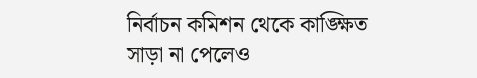নির্বাচন কমিশন থেকে কাঙ্ক্ষিত সাড়া না পেলেও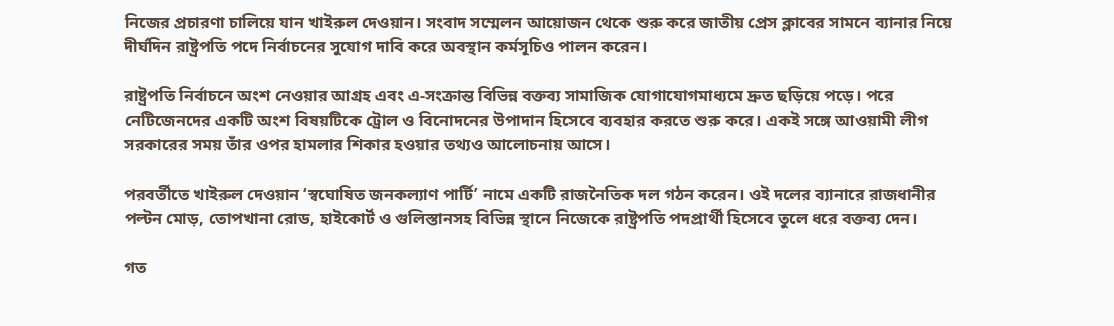নিজের প্রচারণা চালিয়ে যান খাইরুল দেওয়ান। সংবাদ সম্মেলন আয়োজন থেকে শুরু করে জাতীয় প্রেস ক্লাবের সামনে ব্যানার নিয়ে দীর্ঘদিন রাষ্ট্রপতি পদে নির্বাচনের সুযোগ দাবি করে অবস্থান কর্মসূচিও পালন করেন।

রাষ্ট্রপতি নির্বাচনে অংশ নেওয়ার আগ্রহ এবং এ-সংক্রান্ত বিভিন্ন বক্তব্য সামাজিক যোগাযোগমাধ্যমে দ্রুত ছড়িয়ে পড়ে। পরে নেটিজেনদের একটি অংশ বিষয়টিকে ট্রোল ও বিনোদনের উপাদান হিসেবে ব্যবহার করতে শুরু করে। একই সঙ্গে আওয়ামী লীগ সরকারের সময় তাঁর ওপর হামলার শিকার হওয়ার তথ্যও আলোচনায় আসে।

পরবর্তীতে খাইরুল দেওয়ান ‘স্বঘোষিত জনকল্যাণ পার্টি’ নামে একটি রাজনৈতিক দল গঠন করেন। ওই দলের ব্যানারে রাজধানীর পল্টন মোড়, তোপখানা রোড, হাইকোর্ট ও গুলিস্তানসহ বিভিন্ন স্থানে নিজেকে রাষ্ট্রপতি পদপ্রার্থী হিসেবে তুলে ধরে বক্তব্য দেন।

গত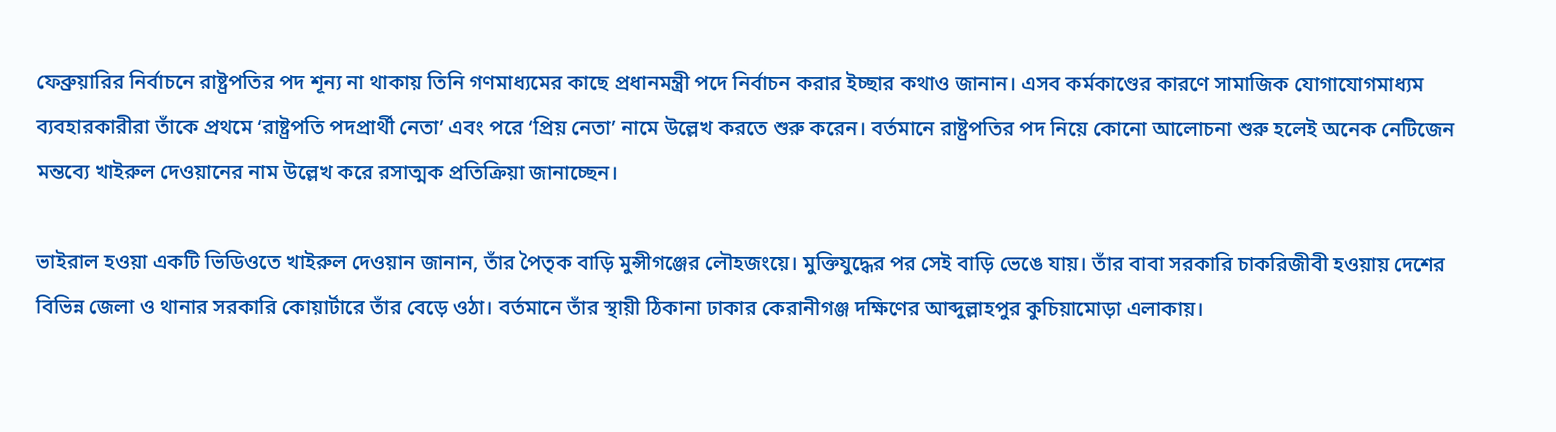ফেব্রুয়ারির নির্বাচনে রাষ্ট্রপতির পদ শূন্য না থাকায় তিনি গণমাধ্যমের কাছে প্রধানমন্ত্রী পদে নির্বাচন করার ইচ্ছার কথাও জানান। এসব কর্মকাণ্ডের কারণে সামাজিক যোগাযোগমাধ্যম ব্যবহারকারীরা তাঁকে প্রথমে ‘রাষ্ট্রপতি পদপ্রার্থী নেতা’ এবং পরে ‘প্রিয় নেতা’ নামে উল্লেখ করতে শুরু করেন। বর্তমানে রাষ্ট্রপতির পদ নিয়ে কোনো আলোচনা শুরু হলেই অনেক নেটিজেন মন্তব্যে খাইরুল দেওয়ানের নাম উল্লেখ করে রসাত্মক প্রতিক্রিয়া জানাচ্ছেন।

ভাইরাল হওয়া একটি ভিডিওতে খাইরুল দেওয়ান জানান, তাঁর পৈতৃক বাড়ি মুন্সীগঞ্জের লৌহজংয়ে। মুক্তিযুদ্ধের পর সেই বাড়ি ভেঙে যায়। তাঁর বাবা সরকারি চাকরিজীবী হওয়ায় দেশের বিভিন্ন জেলা ও থানার সরকারি কোয়ার্টারে তাঁর বেড়ে ওঠা। বর্তমানে তাঁর স্থায়ী ঠিকানা ঢাকার কেরানীগঞ্জ দক্ষিণের আব্দুল্লাহপুর কুচিয়ামোড়া এলাকায়।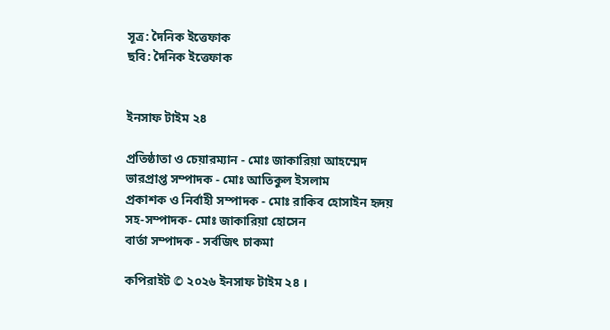সূত্র: দৈনিক ইত্তেফাক
ছবি: দৈনিক ইত্তেফাক


ইনসাফ টাইম ২৪

প্রতিষ্ঠাতা ও চেয়ারম্যান - মোঃ জাকারিয়া আহম্মেদ
ভারপ্রাপ্ত সম্পাদক - মোঃ আতিকুল ইসলাম
প্রকাশক ও নির্বাহী সম্পাদক - মোঃ রাকিব হোসাইন হৃদয়
সহ-সম্পাদক- মোঃ জাকারিয়া হোসেন
বার্তা সম্পাদক - সর্বজিৎ চাকমা

কপিরাইট © ২০২৬ ইনসাফ টাইম ২৪ ।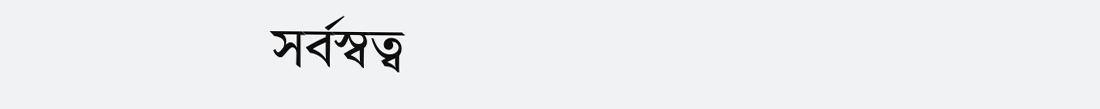সর্বস্বত্ব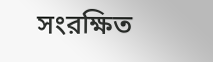সংরক্ষিত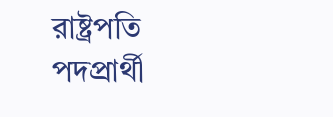রাষ্ট্রপতি পদপ্রার্থী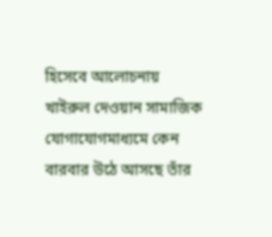হিসেবে আলোচনায় খাইরুল দেওয়ান সামাজিক যোগাযোগমাধ্যমে কেন বারবার উঠে আসছে তাঁর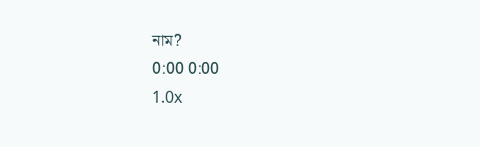নাম?
0:00 0:00
1.0x